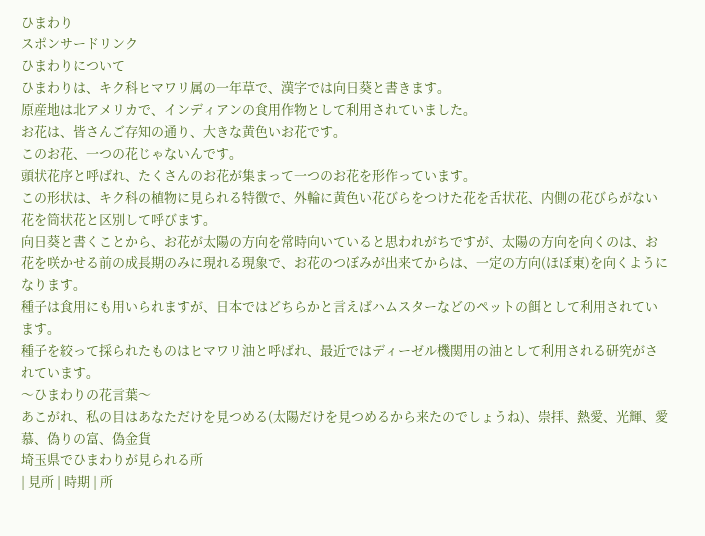ひまわり
スポンサードリンク
ひまわりについて
ひまわりは、キク科ヒマワリ属の一年草で、漢字では向日葵と書きます。
原産地は北アメリカで、インディアンの食用作物として利用されていました。
お花は、皆さんご存知の通り、大きな黄色いお花です。
このお花、一つの花じゃないんです。
頭状花序と呼ばれ、たくさんのお花が集まって一つのお花を形作っています。
この形状は、キク科の植物に見られる特徴で、外輪に黄色い花びらをつけた花を舌状花、内側の花びらがない花を筒状花と区別して呼びます。
向日葵と書くことから、お花が太陽の方向を常時向いていると思われがちですが、太陽の方向を向くのは、お花を咲かせる前の成長期のみに現れる現象で、お花のつぼみが出来てからは、一定の方向(ほぼ東)を向くようになります。
種子は食用にも用いられますが、日本ではどちらかと言えばハムスターなどのペットの餌として利用されています。
種子を絞って採られたものはヒマワリ油と呼ばれ、最近ではディーゼル機関用の油として利用される研究がされています。
〜ひまわりの花言葉〜
あこがれ、私の目はあなただけを見つめる(太陽だけを見つめるから来たのでしょうね)、崇拝、熱愛、光輝、愛慕、偽りの富、偽金貨
埼玉県でひまわりが見られる所
| 見所 | 時期 | 所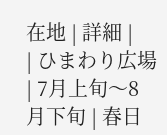在地 | 詳細 |
| ひまわり広場 | 7月上旬〜8月下旬 | 春日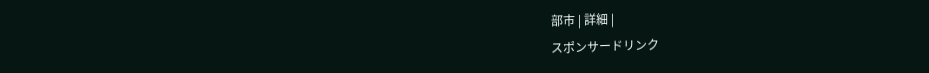部市 | 詳細 |
スポンサードリンク